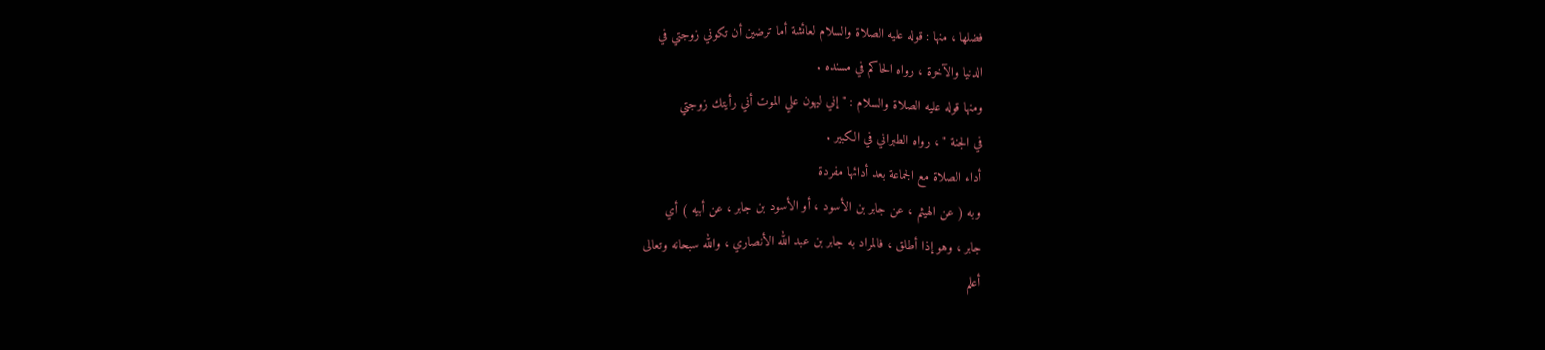فضلها ، منها : قوله عليه الصلاة والسلام لعائشة أما ترضين أن تكوني زوجتي في
الدنيا والآخرة ، رواه الحاكم في مسنده .
ومنها قوله عليه الصلاة والسلام : " إني ليهون علي الموت أني رأيتك زوجتي
في الجنة " ، رواه الطبراني في الكبير .
أداء الصلاة مع الجماعة بعد أدائها مفردة
وبه ( عن الهيثم ، عن جابر بن الأسود ، أو الأسود بن جابر ، عن أبيه ) أي
جابر ، وهو إذا أطلق ، فالمراد به جابر بن عبد الله الأنصاري ، والله سبحانه وتعالى
أعلم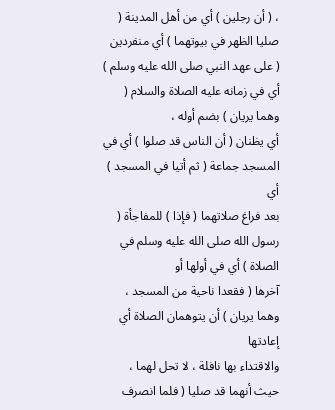، ( أن رجلين ) أي من أهل المدينة ( صليا الظهر في بيوتهما ) أي منفردين
( على عهد النبي صلى الله عليه وسلم ) أي في زمانه عليه الصلاة والسلام ( وهما يريان ) بضم أوله ،
أي يظنان ( أن الناس قد صلوا ) أي في المسجد جماعة ( ثم أتيا في المسجد ) أي
بعد فراغ صلاتهما ( فإذا ) للمفاجأة ( رسول الله صلى الله عليه وسلم في الصلاة ) أي في أولها أو
آخرها ( فقعدا ناحية من المسجد ، وهما يريان ) أن يتوهمان الصلاة أي إعادتها
والاقتداء بها نافلة ، لا تحل لهما ، حيث أنهما قد صليا ( فلما انصرف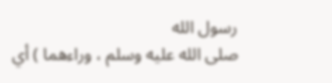رسول الله
صلى الله عليه وسلم ، وراءهما ) أي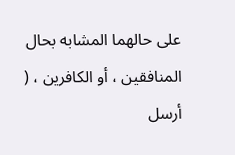على حالهما المشابه بحال المنافقين ، أو الكافرين ، ( أرسل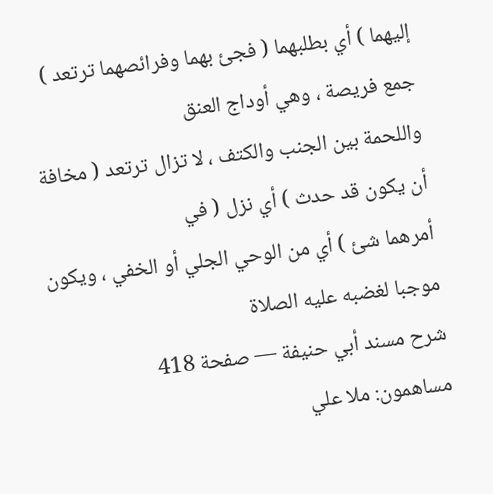إليهما ) أي بطلبهما ( فجئ بهما وفرائصهما ترتعد ) جمع فريصة ، وهي أوداج العنق
واللحمة بين الجنب والكتف ، لا تزال ترتعد ( مخافة أن يكون قد حدث ) أي نزل ( في
أمرهما شئ ) أي من الوحي الجلي أو الخفي ، ويكون موجبا لغضبه عليه الصلاة
شرح مسند أبي حنيفة — صفحة 418
مساهمون: ملا علي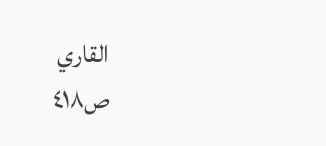القاري
ص٤١٨